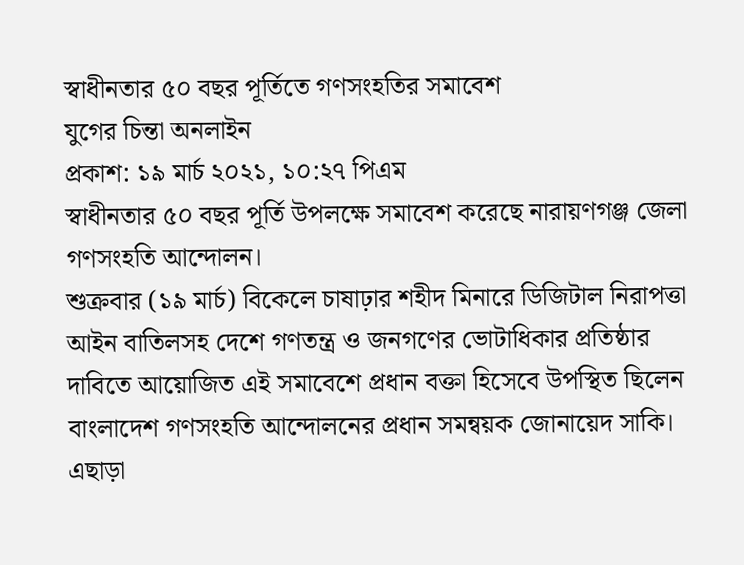স্বাধীনতার ৫০ বছর পূর্তিতে গণসংহতির সমাবেশ
যুগের চিন্তা অনলাইন
প্রকাশ: ১৯ মার্চ ২০২১, ১০:২৭ পিএম
স্বাধীনতার ৫০ বছর পূর্তি উপলক্ষে সমাবেশ করেছে নারায়ণগঞ্জ জেলা গণসংহতি আন্দোলন।
শুক্রবার (১৯ মার্চ) বিকেলে চাষাঢ়ার শহীদ মিনারে ডিজিটাল নিরাপত্তা আইন বাতিলসহ দেশে গণতন্ত্র ও জনগণের ভোটাধিকার প্রতিষ্ঠার দাবিতে আয়োজিত এই সমাবেশে প্রধান বক্তা হিসেবে উপস্থিত ছিলেন বাংলাদেশ গণসংহতি আন্দোলনের প্রধান সমন্বয়ক জোনায়েদ সাকি।
এছাড়া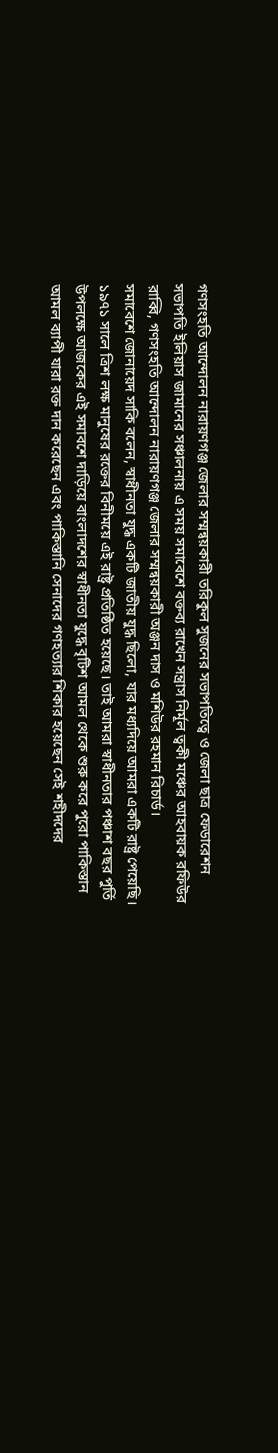গণসংহতি আন্দোলন নারায়ণগঞ্জ জেলার সম্মন্বয়কারী তরিকুল সুজনের সভাপতিত্বে ও জেলা ছাত্র ফেডারেশন সভাপতি ইলিয়াস জামানের সঞ্চালনায় এ সময় সমাবেশে বক্তব্য রাখেন সন্ত্রাস নির্মূল ত্বকী মঞ্চের আহবায়ক রফিউর রাব্বি, গণসংহতি আন্দোলন নারায়ণগঞ্জ জেলার সম্মন্বয়কারী অঞ্জন দাস ও মশিউর রহমান রিচার্ড।
সমাবেশে জোনায়েদ সাকি বলেন, স্বাধীনতা যুদ্ধ একটি জাতীয় যুদ্ধ ছিলো, যার মধ্যদিয়ে আমরা একটি রাষ্ট্র পেয়েছি। ১৯৭১ সালে ত্রিশ লক্ষ মানুষের রক্তের বিনীময়ে এই রাষ্ট্র প্রতিষ্ঠিত হয়েছে। তাই আমরা স্বাধীনতার পঞ্চাশ বছর পুর্তি উপলক্ষে আজকের এই সমাবশে দাড়িয়ে বাংলাদশের স্বাধীনতা যুদ্ধে বৃটিশ আমল থেকে শুরু করে পুরো পাকিস্তান আমল ব্যাপী যারা রক্ত দান করেছেন এবং পাকিস্তানি সেনাদের গণহত্যার শিকার হয়েছেন সেই শহীদদের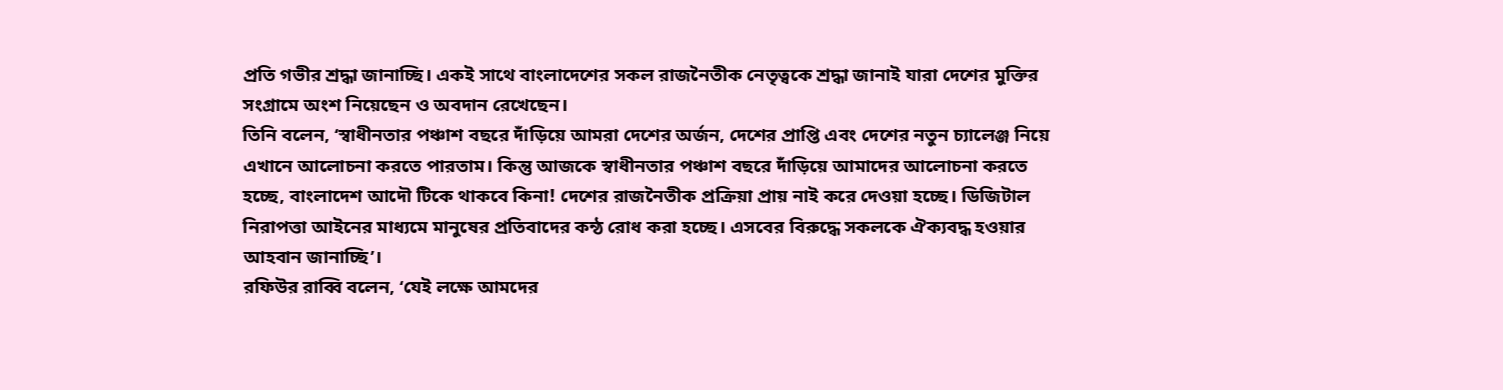প্রতি গভীর শ্রদ্ধা জানাচ্ছি। একই সাথে বাংলাদেশের সকল রাজনৈতীক নেতৃত্বকে শ্রদ্ধা জানাই যারা দেশের মুক্তির সংগ্রামে অংশ নিয়েছেন ও অবদান রেখেছেন।
তিনি বলেন, ‘স্বাধীনতার পঞ্চাশ বছরে দাঁড়িয়ে আমরা দেশের অর্জন, দেশের প্রাপ্তি এবং দেশের নতুন চ্যালেঞ্জ নিয়ে এখানে আলোচনা করতে পারতাম। কিন্তু আজকে স্বাধীনতার পঞ্চাশ বছরে দাঁড়িয়ে আমাদের আলোচনা করতে হচ্ছে, বাংলাদেশ আদৌ টিকে থাকবে কিনা! দেশের রাজনৈতীক প্রক্রিয়া প্রায় নাই করে দেওয়া হচ্ছে। ডিজিটাল নিরাপত্তা আইনের মাধ্যমে মানুষের প্রতিবাদের কন্ঠ রোধ করা হচ্ছে। এসবের বিরুদ্ধে সকলকে ঐক্যবদ্ধ হওয়ার আহবান জানাচ্ছি’।
রফিউর রাব্বি বলেন, ‘যেই লক্ষে আমদের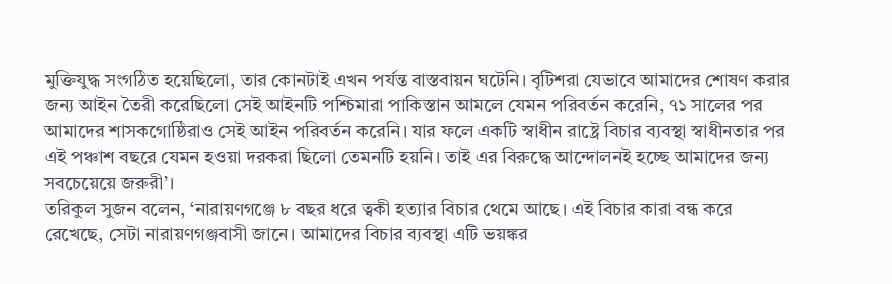মুক্তিযুদ্ধ সংগঠিত হয়েছিলো, তার কোনটাই এখন পর্যন্ত বাস্তবায়ন ঘটেনি। বৃটিশরা যেভাবে আমাদের শোষণ করার জন্য আইন তৈরী করেছিলো সেই আইনটি পশ্চিমারা পাকিস্তান আমলে যেমন পরিবর্তন করেনি, ৭১ সালের পর আমাদের শাসকগোষ্ঠিরাও সেই আইন পরিবর্তন করেনি। যার ফলে একটি স্বাধীন রাষ্ট্রে বিচার ব্যবস্থা স্বাধীনতার পর এই পঞ্চাশ বছরে যেমন হওয়া দরকরা ছিলো তেমনটি হয়নি। তাই এর বিরুদ্ধে আন্দোলনই হচ্ছে আমাদের জন্য সবচেয়েয়ে জরুরী’।
তরিকুল সুজন বলেন, ‘নারায়ণগঞ্জে ৮ বছর ধরে ত্বকী হত্যার বিচার থেমে আছে। এই বিচার কারা বন্ধ করে রেখেছে, সেটা নারায়ণগঞ্জবাসী জানে। আমাদের বিচার ব্যবস্থা এটি ভয়ঙ্কর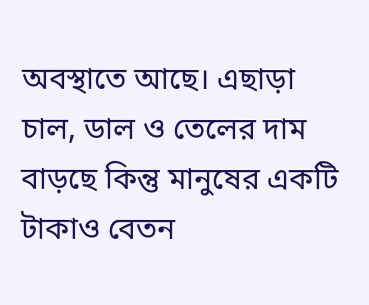অবস্থাতে আছে। এছাড়া চাল, ডাল ও তেলের দাম বাড়ছে কিন্তু মানুষের একটি টাকাও বেতন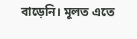বাড়েনি। মূলত এতে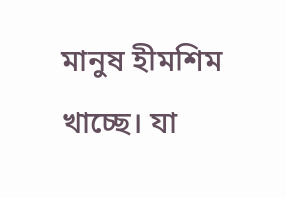মানুষ হীমশিম খাচ্ছে। যা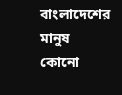বাংলাদেশের মানুষ কোনো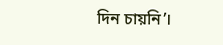দিন চায়নি’।